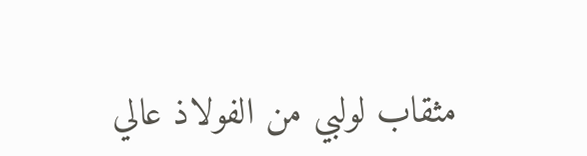مثقاب لولبي من الفولاذ عالي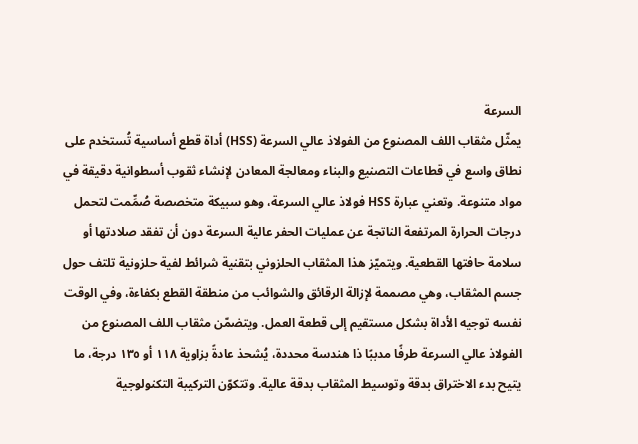السرعة
يمثّل مثقاب اللف المصنوع من الفولاذ عالي السرعة (HSS) أداة قطع أساسية تُستخدم على نطاق واسع في قطاعات التصنيع والبناء ومعالجة المعادن لإنشاء ثقوب أسطوانية دقيقة في مواد متنوعة. وتعني عبارة HSS فولاذ عالي السرعة، وهو سبيكة متخصصة صُمِّمت لتحمل درجات الحرارة المرتفعة الناتجة عن عمليات الحفر عالية السرعة دون أن تفقد صلادتها أو سلامة حافتها القطعية. ويتميّز هذا المثقاب الحلزوني بتقنية شرائط لفية حلزونية تلتف حول جسم المثقاب، وهي مصممة لإزالة الرقائق والشوائب من منطقة القطع بكفاءة، وفي الوقت نفسه توجيه الأداة بشكل مستقيم إلى قطعة العمل. ويتضمّن مثقاب اللف المصنوع من الفولاذ عالي السرعة طرفًا مدببًا ذا هندسة محددة، يُشحذ عادةً بزاوية ١١٨ أو ١٣٥ درجة، ما يتيح بدء الاختراق بدقة وتوسيط المثقاب بدقة عالية. وتتكوّن التركيبة التكنولوجية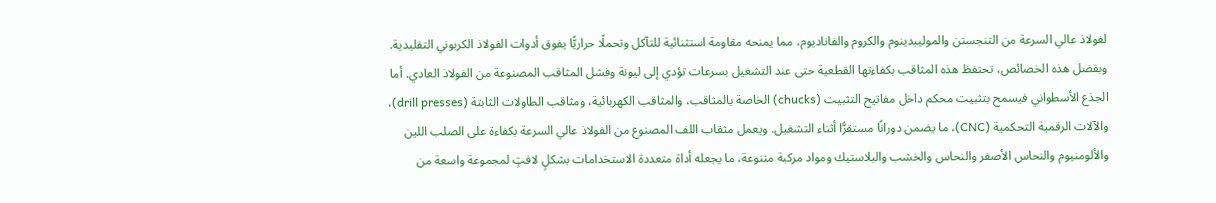لفولاذ عالي السرعة من التنجستن والموليبدينوم والكروم والفاناديوم، مما يمنحه مقاومة استثنائية للتآكل وتحملًا حراريًّا يفوق أدوات الفولاذ الكربوني التقليدية. وبفضل هذه الخصائص، تحتفظ هذه المثاقب بكفاءتها القطعية حتى عند التشغيل بسرعات تؤدي إلى ليونة وفشل المثاقب المصنوعة من الفولاذ العادي. أما الجذع الأسطواني فيسمح بتثبيت محكم داخل مفاتيح التثبيت (chucks) الخاصة بالمثاقب، والمثاقب الكهربائية، ومثاقب الطاولات الثابتة (drill presses)، والآلات الرقمية التحكمية (CNC)، ما يضمن دورانًا مستقرًّا أثناء التشغيل. ويعمل مثقاب اللف المصنوع من الفولاذ عالي السرعة بكفاءة على الصلب اللين والألومنيوم والنحاس الأصفر والنحاس والخشب والبلاستيك ومواد مركبة متنوعة، ما يجعله أداة متعددة الاستخدامات بشكلٍ لافتٍ لمجموعة واسعة من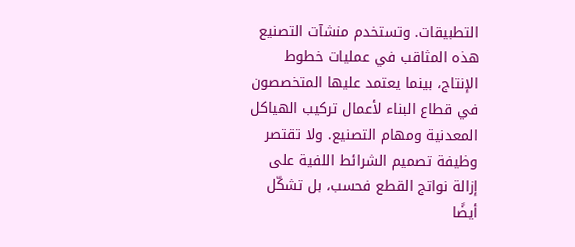التطبيقات. وتستخدم منشآت التصنيع هذه المثاقب في عمليات خطوط الإنتاج، بينما يعتمد عليها المتخصصون في قطاع البناء لأعمال تركيب الهياكل المعدنية ومهام التصنيع. ولا تقتصر وظيفة تصميم الشرائط اللفية على إزالة نواتج القطع فحسب، بل تشكّل أيضًا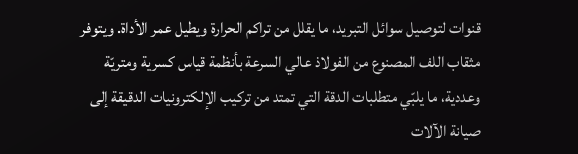قنوات لتوصيل سوائل التبريد، ما يقلل من تراكم الحرارة ويطيل عمر الأداة. ويتوفر مثقاب اللف المصنوع من الفولاذ عالي السرعة بأنظمة قياس كسرية ومتريّة وعددية، ما يلبّي متطلبات الدقة التي تمتد من تركيب الإلكترونيات الدقيقة إلى صيانة الآلات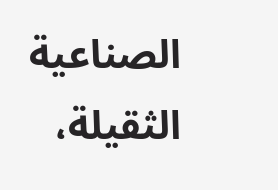الصناعية الثقيلة،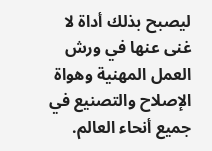ليصبح بذلك أداة لا غنى عنها في ورش العمل المهنية وهواة الإصلاح والتصنيع في جميع أنحاء العالم.